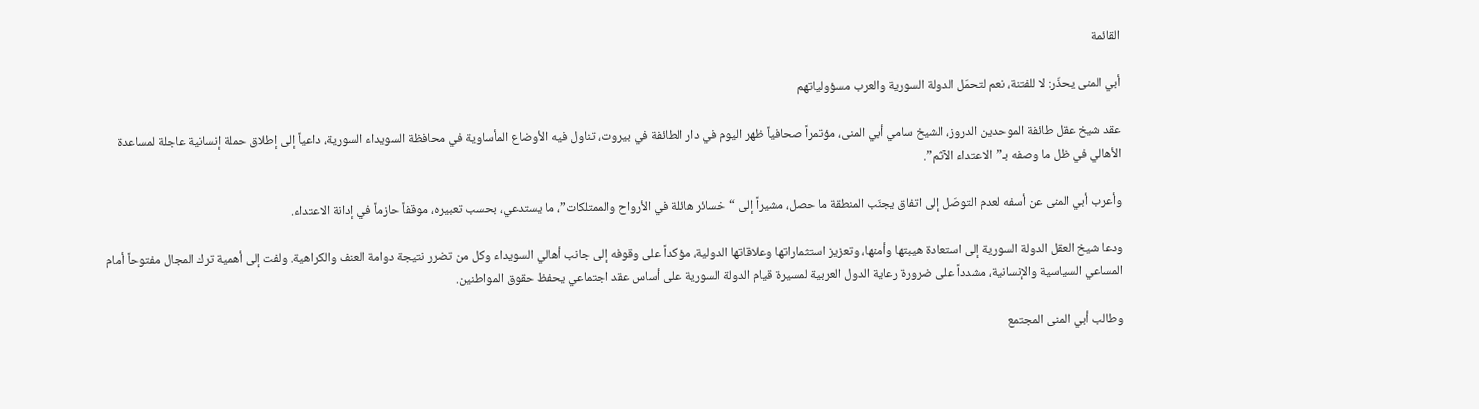القائمة

أبي المنى يحذّر: لا للفتنة، نعم لتحمّل الدولة السورية والعرب مسؤولياتهم

عقد شيخ عقل طائفة الموحدين الدروز، الشيخ سامي أبي المنى، مؤتمراً صحافياً ظهر اليوم في دار الطائفة في بيروت، تناول فيه الأوضاع المأساوية في محافظة السويداء السورية، داعياً إلى إطلاق حملة إنسانية عاجلة لمساعدة الأهالي في ظل ما وصفه بـ”الاعتداء الآثم”.

وأعرب أبي المنى عن أسفه لعدم التوصّل إلى اتفاق يجنّب المنطقة ما حصل، مشيراً إلى “خسائر هائلة في الأرواح والممتلكات”، ما يستدعي، بحسب تعبيره، موقفاً حازماً في إدانة الاعتداء.

ودعا شيخ العقل الدولة السورية إلى استعادة هيبتها وأمنها، وتعزيز استثماراتها وعلاقاتها الدولية، مؤكداً على وقوفه إلى جانب أهالي السويداء وكل من تضرر نتيجة دوامة العنف والكراهية. ولفت إلى أهمية ترك المجال مفتوحاً أمام المساعي السياسية والإنسانية، مشدداً على ضرورة رعاية الدول العربية لمسيرة قيام الدولة السورية على أساس عقد اجتماعي يحفظ حقوق المواطنين.

وطالب أبي المنى المجتمع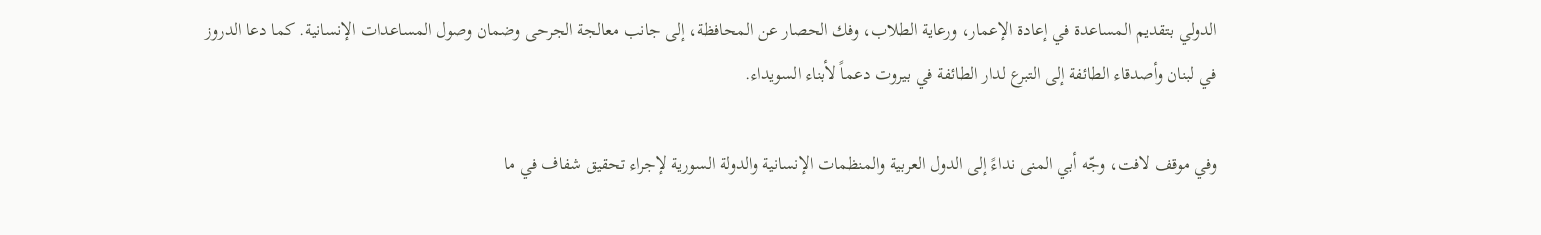الدولي بتقديم المساعدة في إعادة الإعمار، ورعاية الطلاب، وفك الحصار عن المحافظة، إلى جانب معالجة الجرحى وضمان وصول المساعدات الإنسانية. كما دعا الدروز في لبنان وأصدقاء الطائفة إلى التبرع لدار الطائفة في بيروت دعماً لأبناء السويداء.

وفي موقف لافت، وجّه أبي المنى نداءً إلى الدول العربية والمنظمات الإنسانية والدولة السورية لإجراء تحقيق شفاف في ما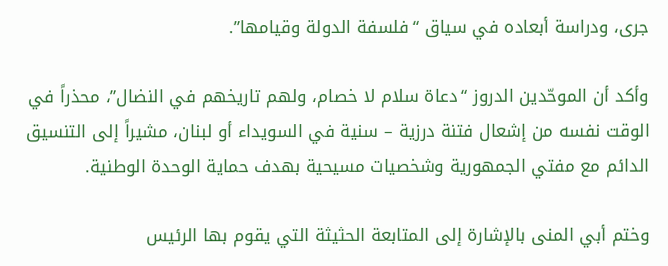جرى، ودراسة أبعاده في سياق “فلسفة الدولة وقيامها”.

وأكد أن الموحّدين الدروز “دعاة سلام لا خصام، ولهم تاريخهم في النضال”، محذراً في الوقت نفسه من إشعال فتنة درزية – سنية في السويداء أو لبنان، مشيراً إلى التنسيق الدائم مع مفتي الجمهورية وشخصيات مسيحية بهدف حماية الوحدة الوطنية.

وختم أبي المنى بالإشارة إلى المتابعة الحثيثة التي يقوم بها الرئيس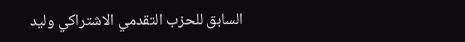السابق للحزب التقدمي الاشتراكي وليد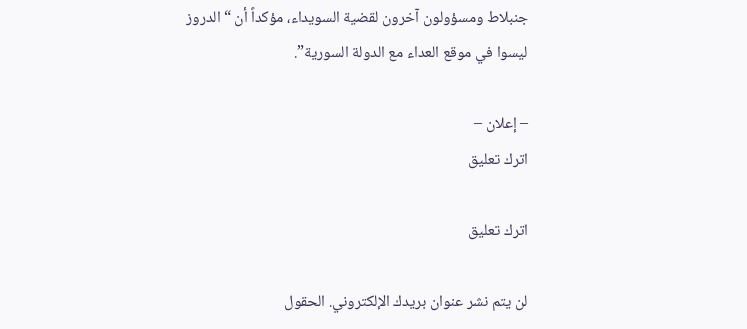جنبلاط ومسؤولون آخرون لقضية السويداء، مؤكداً أن “الدروز ليسوا في موقع العداء مع الدولة السورية”.

– إعلان –
اترك تعليق

اترك تعليق

لن يتم نشر عنوان بريدك الإلكتروني. الحقول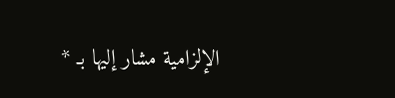الإلزامية مشار إليها بـ *